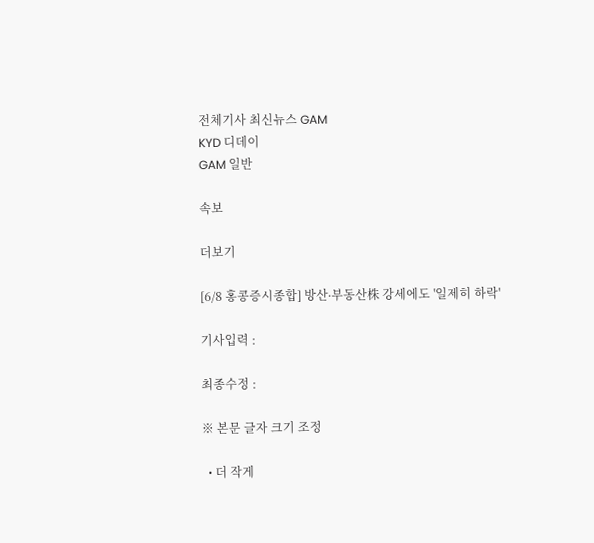전체기사 최신뉴스 GAM
KYD 디데이
GAM 일반

속보

더보기

[6/8 홍콩증시종합] 방산∙부동산株 강세에도 '일제히 하락'

기사입력 :

최종수정 :

※ 본문 글자 크기 조정

  • 더 작게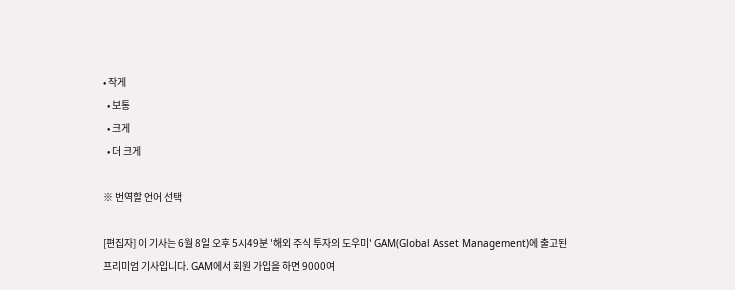• 작게
  • 보통
  • 크게
  • 더 크게

※ 번역할 언어 선택

[편집자] 이 기사는 6월 8일 오후 5시49분 '해외 주식 투자의 도우미' GAM(Global Asset Management)에 출고된 프리미엄 기사입니다. GAM에서 회원 가입을 하면 9000여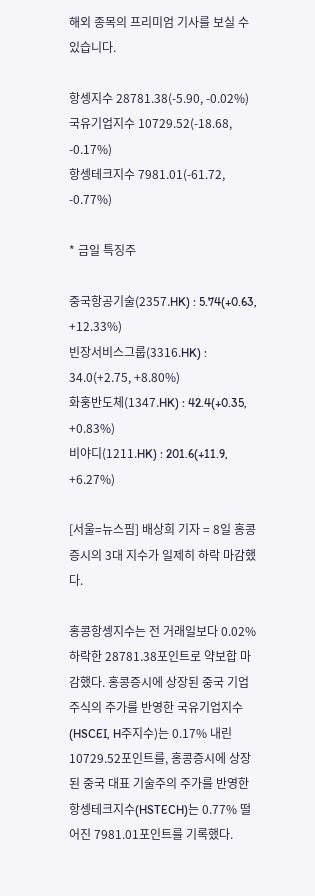해외 종목의 프리미엄 기사를 보실 수 있습니다.

항셍지수 28781.38(-5.90, -0.02%)
국유기업지수 10729.52(-18.68, -0.17%)
항셍테크지수 7981.01(-61.72, -0.77%)

* 금일 특징주

중국항공기술(2357.HK) : 5.74(+0.63, +12.33%)
빈장서비스그룹(3316.HK) : 34.0(+2.75, +8.80%)
화훙반도체(1347.HK) : 42.4(+0.35, +0.83%)
비야디(1211.HK) : 201.6(+11.9, +6.27%)

[서울=뉴스핌] 배상희 기자 = 8일 홍콩증시의 3대 지수가 일제히 하락 마감했다.

홍콩항셍지수는 전 거래일보다 0.02% 하락한 28781.38포인트로 약보합 마감했다. 홍콩증시에 상장된 중국 기업 주식의 주가를 반영한 국유기업지수(HSCEI, H주지수)는 0.17% 내린 10729.52포인트를, 홍콩증시에 상장된 중국 대표 기술주의 주가를 반영한 항셍테크지수(HSTECH)는 0.77% 떨어진 7981.01포인트를 기록했다.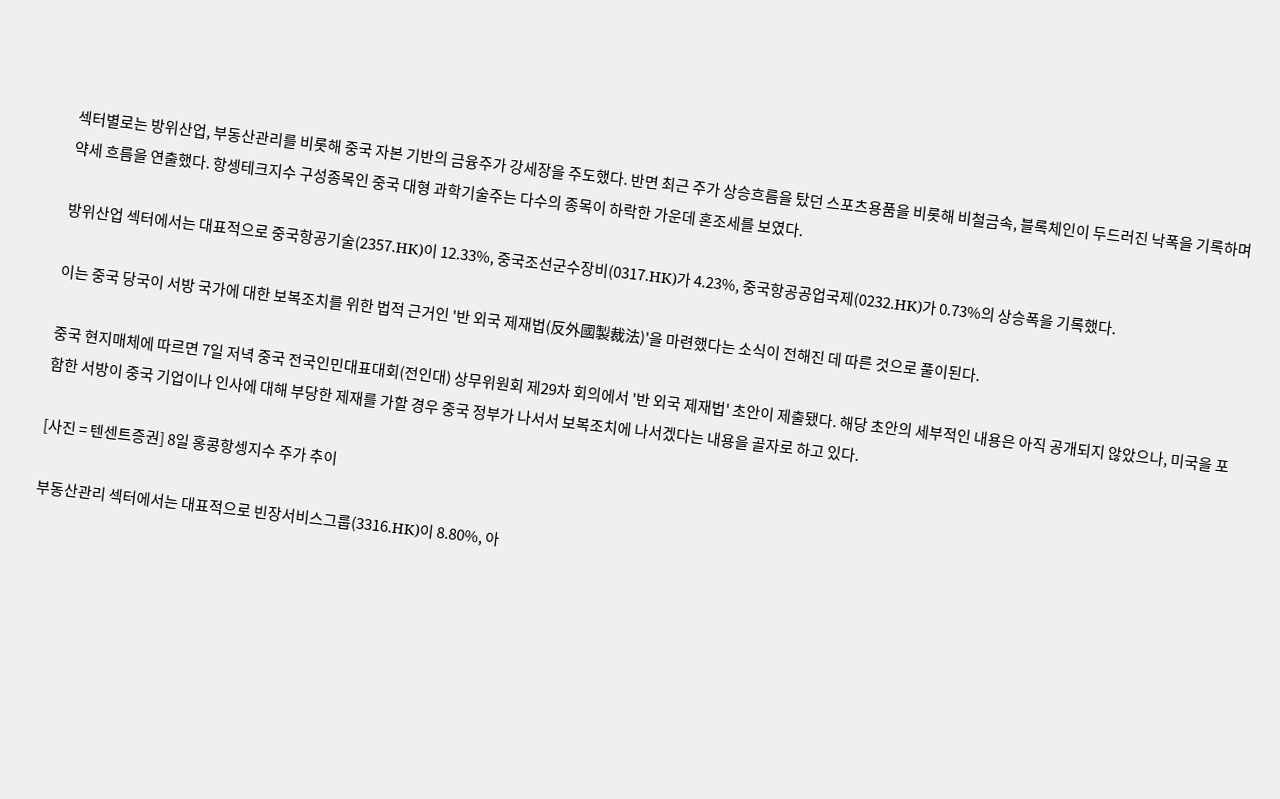섹터별로는 방위산업, 부동산관리를 비롯해 중국 자본 기반의 금융주가 강세장을 주도했다. 반면 최근 주가 상승흐름을 탔던 스포츠용품을 비롯해 비철금속, 블록체인이 두드러진 낙폭을 기록하며 약세 흐름을 연출했다. 항셍테크지수 구성종목인 중국 대형 과학기술주는 다수의 종목이 하락한 가운데 혼조세를 보였다.

방위산업 섹터에서는 대표적으로 중국항공기술(2357.HK)이 12.33%, 중국조선군수장비(0317.HK)가 4.23%, 중국항공공업국제(0232.HK)가 0.73%의 상승폭을 기록했다.

이는 중국 당국이 서방 국가에 대한 보복조치를 위한 법적 근거인 '반 외국 제재법(反外國製裁法)'을 마련했다는 소식이 전해진 데 따른 것으로 풀이된다.

중국 현지매체에 따르면 7일 저녁 중국 전국인민대표대회(전인대) 상무위원회 제29차 회의에서 '반 외국 제재법' 초안이 제출됐다. 해당 초안의 세부적인 내용은 아직 공개되지 않았으나, 미국을 포함한 서방이 중국 기업이나 인사에 대해 부당한 제재를 가할 경우 중국 정부가 나서서 보복조치에 나서겠다는 내용을 골자로 하고 있다.

[사진 = 텐센트증권] 8일 홍콩항셍지수 주가 추이

부동산관리 섹터에서는 대표적으로 빈장서비스그룹(3316.HK)이 8.80%, 아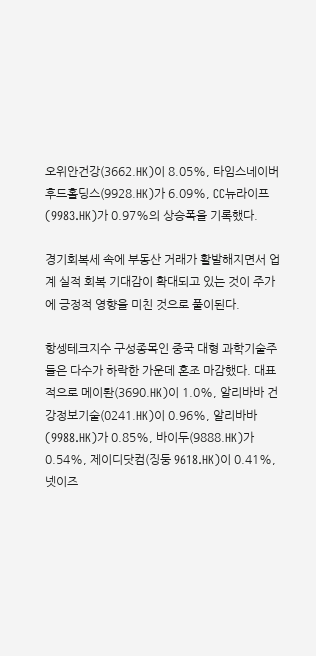오위안건강(3662.HK)이 8.05%, 타임스네이버후드홀딩스(9928.HK)가 6.09%, CC뉴라이프(9983.HK)가 0.97%의 상승폭을 기록했다.

경기회복세 속에 부동산 거래가 활발해지면서 업계 실적 회복 기대감이 확대되고 있는 것이 주가에 긍정적 영향을 미친 것으로 풀이된다.

항셍테크지수 구성종목인 중국 대형 과학기술주들은 다수가 하락한 가운데 혼조 마감했다. 대표적으로 메이퇀(3690.HK)이 1.0%, 알리바바 건강정보기술(0241.HK)이 0.96%, 알리바바(9988.HK)가 0.85%, 바이두(9888.HK)가 0.54%, 제이디닷컴(징둥 9618.HK)이 0.41%, 넷이즈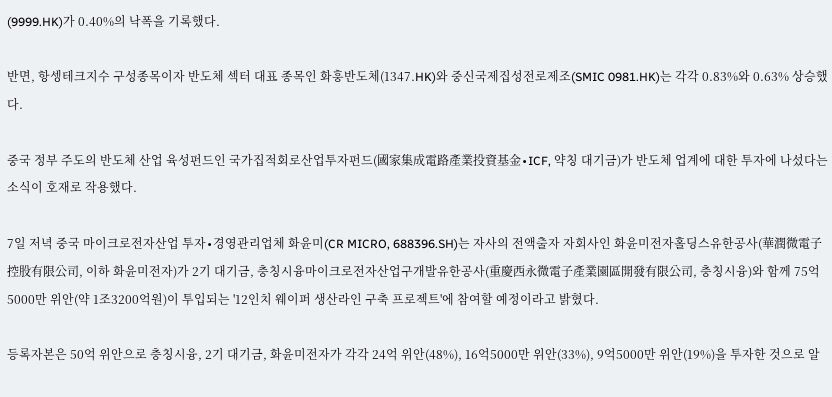(9999.HK)가 0.40%의 낙폭을 기록했다.

반면, 항셍테크지수 구성종목이자 반도체 섹터 대표 종목인 화훙반도체(1347.HK)와 중신국제집성전로제조(SMIC 0981.HK)는 각각 0.83%와 0.63% 상승했다.

중국 정부 주도의 반도체 산업 육성펀드인 국가집적회로산업투자펀드(國家集成電路產業投資基金∙ICF, 약칭 대기금)가 반도체 업계에 대한 투자에 나섰다는 소식이 호재로 작용했다.

7일 저녁 중국 마이크로전자산업 투자∙경영관리업체 화윤미(CR MICRO, 688396.SH)는 자사의 전액출자 자회사인 화윤미전자홀딩스유한공사(華潤微電子控股有限公司, 이하 화윤미전자)가 2기 대기금, 충칭시융마이크로전자산업구개발유한공사(重慶西永微電子產業園區開發有限公司, 충칭시융)와 함께 75억5000만 위안(약 1조3200억원)이 투입되는 '12인치 웨이퍼 생산라인 구축 프로젝트'에 참여할 예정이라고 밝혔다.

등록자본은 50억 위안으로 충칭시융, 2기 대기금, 화윤미전자가 각각 24억 위안(48%), 16억5000만 위안(33%), 9억5000만 위안(19%)을 투자한 것으로 알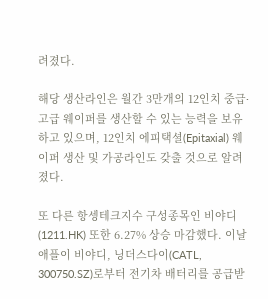려졌다.

해당 생산라인은 월간 3만개의 12인치 중급∙고급 웨이퍼를 생산할 수 있는 능력을 보유하고 있으며, 12인치 에피택셜(Epitaxial) 웨이퍼 생산 및 가공라인도 갖출 것으로 알려졌다.

또 다른 항셍테크지수 구성종목인 비야디(1211.HK) 또한 6.27% 상승 마감했다. 이날 애플이 비야디, 닝더스다이(CATL, 300750.SZ)로부터 전기차 배터리를 공급받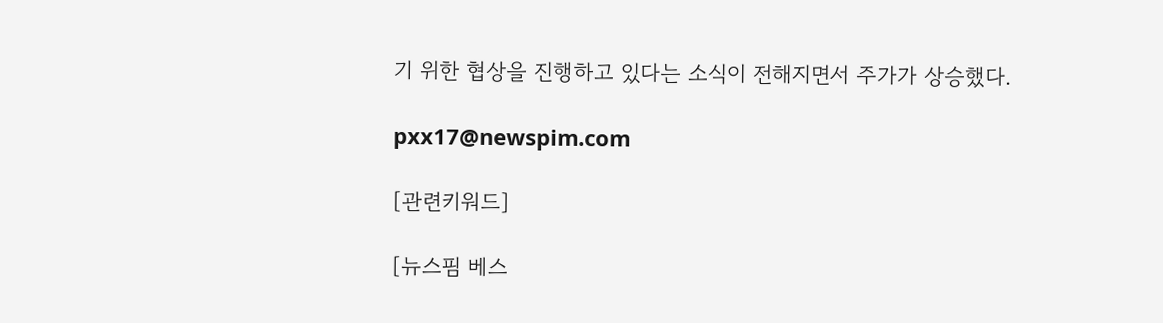기 위한 협상을 진행하고 있다는 소식이 전해지면서 주가가 상승했다.

pxx17@newspim.com

[관련키워드]

[뉴스핌 베스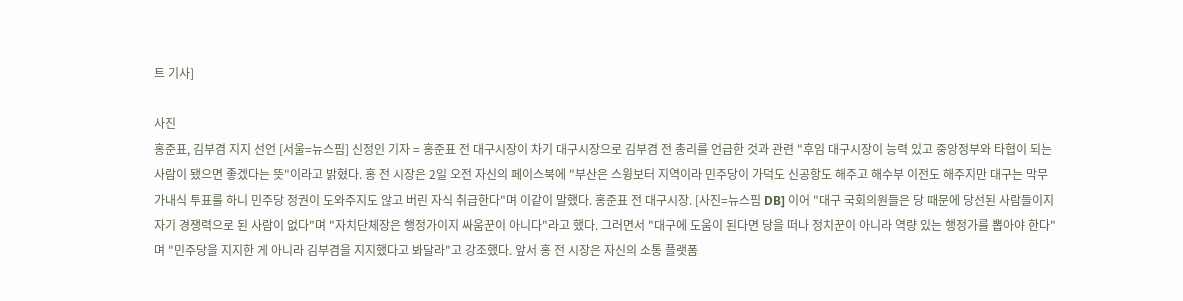트 기사]

사진
홍준표, 김부겸 지지 선언 [서울=뉴스핌] 신정인 기자 = 홍준표 전 대구시장이 차기 대구시장으로 김부겸 전 총리를 언급한 것과 관련 "후임 대구시장이 능력 있고 중앙정부와 타협이 되는 사람이 됐으면 좋겠다는 뜻"이라고 밝혔다. 홍 전 시장은 2일 오전 자신의 페이스북에 "부산은 스윙보터 지역이라 민주당이 가덕도 신공항도 해주고 해수부 이전도 해주지만 대구는 막무가내식 투표를 하니 민주당 정권이 도와주지도 않고 버린 자식 취급한다"며 이같이 말했다. 홍준표 전 대구시장. [사진=뉴스핌 DB] 이어 "대구 국회의원들은 당 때문에 당선된 사람들이지 자기 경쟁력으로 된 사람이 없다"며 "자치단체장은 행정가이지 싸움꾼이 아니다"라고 했다. 그러면서 "대구에 도움이 된다면 당을 떠나 정치꾼이 아니라 역량 있는 행정가를 뽑아야 한다"며 "민주당을 지지한 게 아니라 김부겸을 지지했다고 봐달라"고 강조했다. 앞서 홍 전 시장은 자신의 소통 플랫폼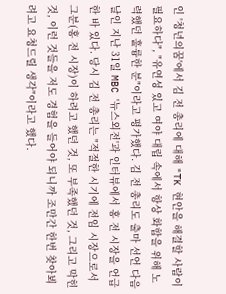인 '청년의꿈'에서 김 전 총리에 대해 "TK 현안을 해결할 사람이 필요하다", "유연성 있고 여야 대립 속에서 항상 화합을 위해 노력했던 훌륭한 분"이라고 평가했다. 김 전 총리도 출마 선언 다음날인 지난 31일 MBC '뉴스외전'과 인터뷰에서 홍 전 시장을 언급한 바 있다. 당시 김 전 총리는 "적절한 시기에 전임 시장으로서 그분(홍 전 시장)이 하려고 했던 것, 또 부족했던 것, 그리고 막힌 것, 이런 것들을 저도 경험을 들어야 되니까 조만간 한번 찾아뵈려고 요청드릴 생각"이라고 했다.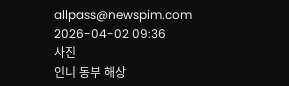allpass@newspim.com 2026-04-02 09:36
사진
인니 동부 해상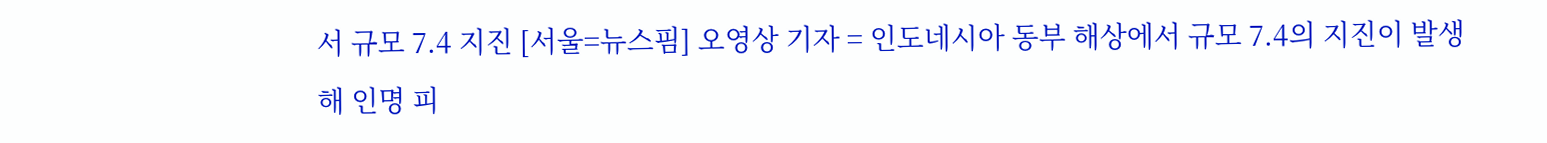서 규모 7.4 지진 [서울=뉴스핌] 오영상 기자 = 인도네시아 동부 해상에서 규모 7.4의 지진이 발생해 인명 피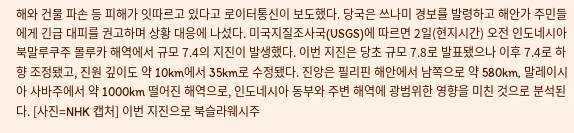해와 건물 파손 등 피해가 잇따르고 있다고 로이터통신이 보도했다. 당국은 쓰나미 경보를 발령하고 해안가 주민들에게 긴급 대피를 권고하며 상황 대응에 나섰다. 미국지질조사국(USGS)에 따르면 2일(현지시간) 오전 인도네시아 북말루쿠주 몰루카 해역에서 규모 7.4의 지진이 발생했다. 이번 지진은 당초 규모 7.8로 발표됐으나 이후 7.4로 하향 조정됐고, 진원 깊이도 약 10km에서 35km로 수정됐다. 진앙은 필리핀 해안에서 남쪽으로 약 580km, 말레이시아 사바주에서 약 1000km 떨어진 해역으로, 인도네시아 동부와 주변 해역에 광범위한 영향을 미친 것으로 분석된다. [사진=NHK 캡처] 이번 지진으로 북슬라웨시주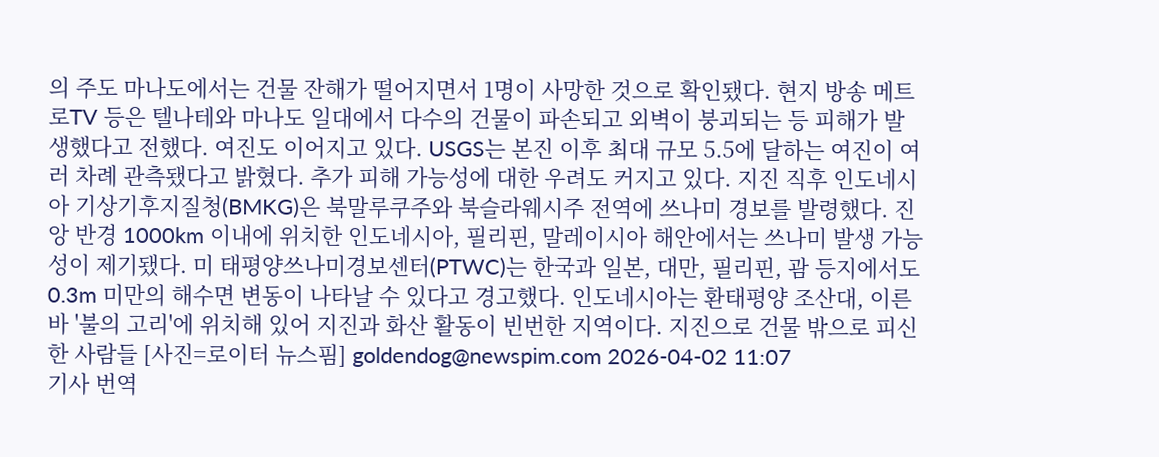의 주도 마나도에서는 건물 잔해가 떨어지면서 1명이 사망한 것으로 확인됐다. 현지 방송 메트로TV 등은 텔나테와 마나도 일대에서 다수의 건물이 파손되고 외벽이 붕괴되는 등 피해가 발생했다고 전했다. 여진도 이어지고 있다. USGS는 본진 이후 최대 규모 5.5에 달하는 여진이 여러 차례 관측됐다고 밝혔다. 추가 피해 가능성에 대한 우려도 커지고 있다. 지진 직후 인도네시아 기상기후지질청(BMKG)은 북말루쿠주와 북슬라웨시주 전역에 쓰나미 경보를 발령했다. 진앙 반경 1000km 이내에 위치한 인도네시아, 필리핀, 말레이시아 해안에서는 쓰나미 발생 가능성이 제기됐다. 미 태평양쓰나미경보센터(PTWC)는 한국과 일본, 대만, 필리핀, 괌 등지에서도 0.3m 미만의 해수면 변동이 나타날 수 있다고 경고했다. 인도네시아는 환태평양 조산대, 이른바 '불의 고리'에 위치해 있어 지진과 화산 활동이 빈번한 지역이다. 지진으로 건물 밖으로 피신한 사람들 [사진=로이터 뉴스핌] goldendog@newspim.com 2026-04-02 11:07
기사 번역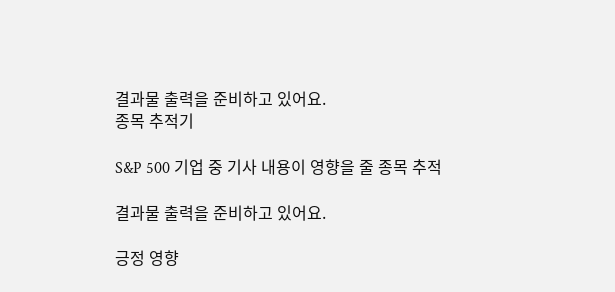결과물 출력을 준비하고 있어요.
종목 추적기

S&P 500 기업 중 기사 내용이 영향을 줄 종목 추적

결과물 출력을 준비하고 있어요.

긍정 영향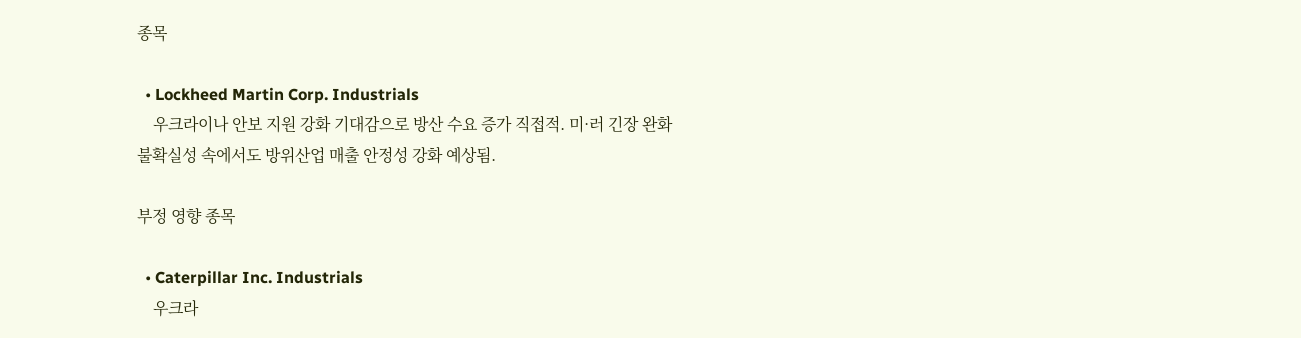종목

  • Lockheed Martin Corp. Industrials
    우크라이나 안보 지원 강화 기대감으로 방산 수요 증가 직접적. 미·러 긴장 완화 불확실성 속에서도 방위산업 매출 안정성 강화 예상됨.

부정 영향 종목

  • Caterpillar Inc. Industrials
    우크라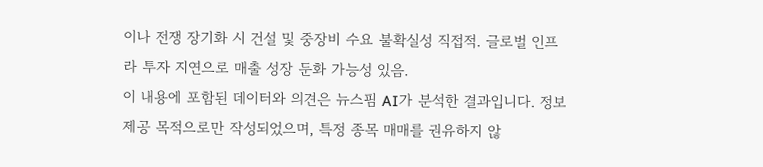이나 전쟁 장기화 시 건설 및 중장비 수요 불확실성 직접적. 글로벌 인프라 투자 지연으로 매출 성장 둔화 가능성 있음.
이 내용에 포함된 데이터와 의견은 뉴스핌 AI가 분석한 결과입니다. 정보 제공 목적으로만 작성되었으며, 특정 종목 매매를 권유하지 않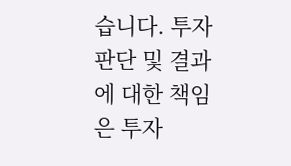습니다. 투자 판단 및 결과에 대한 책임은 투자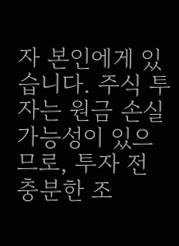자 본인에게 있습니다. 주식 투자는 원금 손실 가능성이 있으므로, 투자 전 충분한 조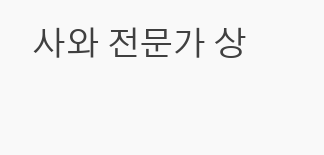사와 전문가 상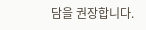담을 권장합니다.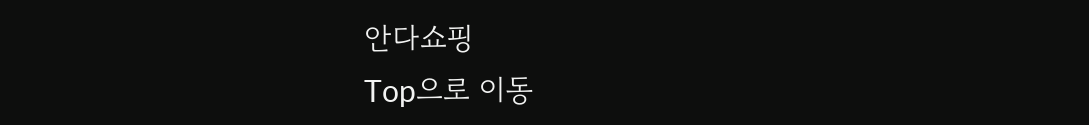안다쇼핑
Top으로 이동